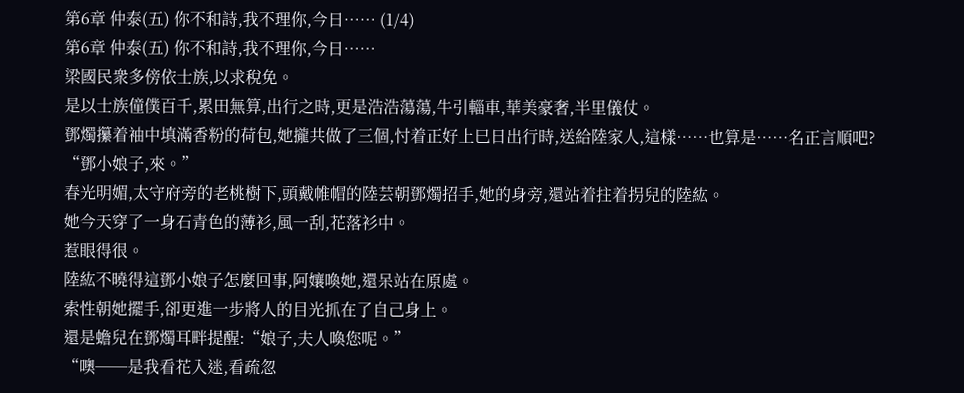第6章 仲泰(五) 你不和詩,我不理你,今日…… (1/4)
第6章 仲泰(五) 你不和詩,我不理你,今日……
梁國民衆多傍依士族,以求稅免。
是以士族僮僕百千,累田無算,出行之時,更是浩浩蕩蕩,牛引輜車,華美豪奢,半里儀仗。
鄧燭攥着袖中填滿香粉的荷包,她攏共做了三個,忖着正好上巳日出行時,送給陸家人,這樣……也算是……名正言順吧?
“鄧小娘子,來。”
春光明媚,太守府旁的老桃樹下,頭戴帷帽的陸芸朝鄧燭招手,她的身旁,還站着拄着拐兒的陸紘。
她今天穿了一身石青色的薄衫,風一刮,花落衫中。
惹眼得很。
陸紘不曉得這鄧小娘子怎麼回事,阿孃喚她,還呆站在原處。
索性朝她擺手,卻更進一步將人的目光抓在了自己身上。
還是蟾兒在鄧燭耳畔提醒:“娘子,夫人喚您呢。”
“噢──是我看花入迷,看疏忽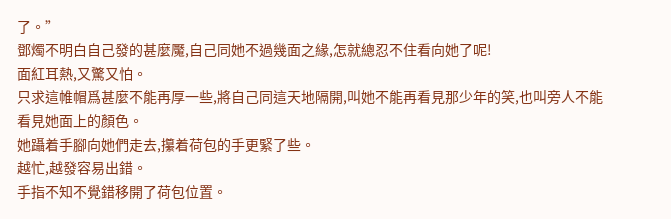了。”
鄧燭不明白自己發的甚麼魘,自己同她不過幾面之緣,怎就總忍不住看向她了呢!
面紅耳熱,又驚又怕。
只求這帷帽爲甚麼不能再厚一些,將自己同這天地隔開,叫她不能再看見那少年的笑,也叫旁人不能看見她面上的顏色。
她躡着手腳向她們走去,攥着荷包的手更緊了些。
越忙,越發容易出錯。
手指不知不覺錯移開了荷包位置。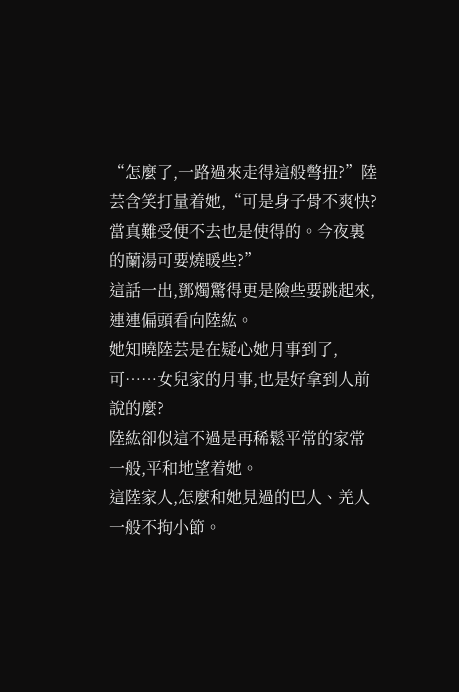“怎麼了,一路過來走得這般彆扭?”陸芸含笑打量着她,“可是身子骨不爽快?當真難受便不去也是使得的。今夜裏的蘭湯可要燒暖些?”
這話一出,鄧燭驚得更是險些要跳起來,連連偏頭看向陸紘。
她知曉陸芸是在疑心她月事到了,可……女兒家的月事,也是好拿到人前說的麼?
陸紘卻似這不過是再稀鬆平常的家常一般,平和地望着她。
這陸家人,怎麼和她見過的巴人、羌人一般不拘小節。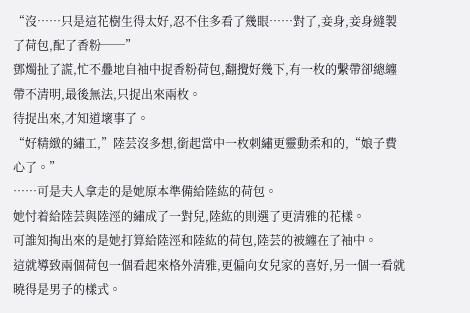“沒……只是這花樹生得太好,忍不住多看了幾眼……對了,妾身,妾身縫製了荷包,配了香粉──”
鄧燭扯了謊,忙不疊地自袖中捉香粉荷包,翻攪好幾下,有一枚的繫帶卻總纏帶不清明,最後無法,只捉出來兩枚。
待捉出來,才知道壞事了。
“好精緻的繡工,”陸芸沒多想,銜起當中一枚刺繡更靈動柔和的,“娘子費心了。”
……可是夫人拿走的是她原本準備給陸紘的荷包。
她忖着給陸芸與陸涇的繡成了一對兒,陸紘的則選了更清雅的花樣。
可誰知掏出來的是她打算給陸涇和陸紘的荷包,陸芸的被纏在了袖中。
這就導致兩個荷包一個看起來格外清雅,更偏向女兒家的喜好,另一個一看就曉得是男子的樣式。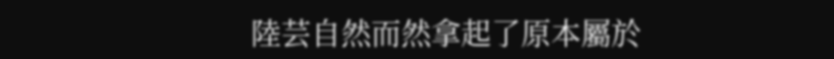陸芸自然而然拿起了原本屬於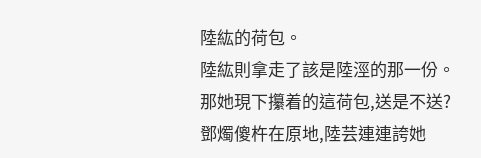陸紘的荷包。
陸紘則拿走了該是陸涇的那一份。
那她現下攥着的這荷包,送是不送?
鄧燭傻杵在原地,陸芸連連誇她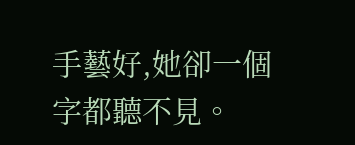手藝好,她卻一個字都聽不見。